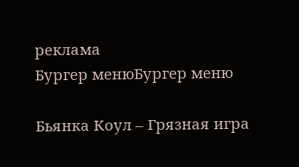реклама
Бургер менюБургер меню

Бьянка Коул – Грязная игра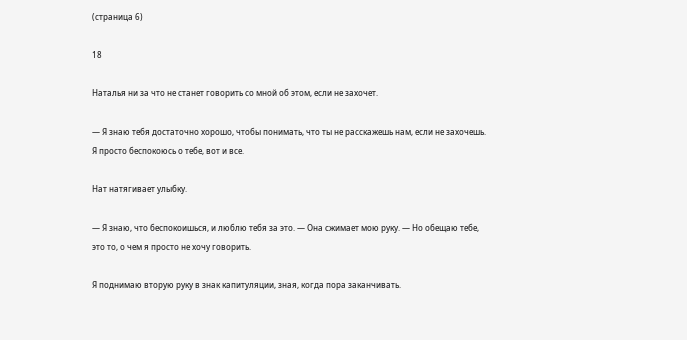(страница 6)

18

Наталья ни за что не станет говорить со мной об этом, если не захочет.

— Я знаю тебя достаточно хорошо, чтобы понимать, что ты не расскажешь нам, если не захочешь. Я просто беспокоюсь о тебе, вот и все.

Нат натягивает улыбку.

— Я знаю, что беспокоишься, и люблю тебя за это. — Она сжимает мою руку. — Но обещаю тебе, это то, о чем я просто не хочу говорить.

Я поднимаю вторую руку в знак капитуляции, зная, когда пора заканчивать.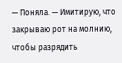— Поняла. — Имитирую, что закрываю рот на молнию, чтобы разрядить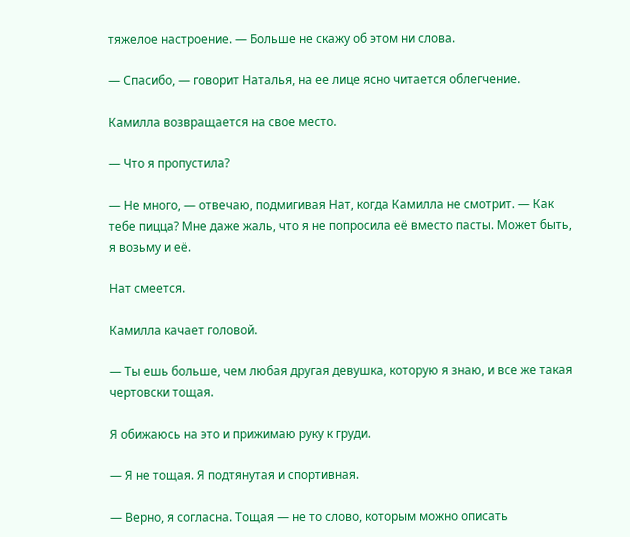тяжелое настроение. — Больше не скажу об этом ни слова.

— Спасибо, — говорит Наталья, на ее лице ясно читается облегчение.

Камилла возвращается на свое место.

— Что я пропустила?

— Не много, — отвечаю, подмигивая Нат, когда Камилла не смотрит. — Как тебе пицца? Мне даже жаль, что я не попросила её вместо пасты. Может быть, я возьму и её.

Нат смеется.

Камилла качает головой.

— Ты ешь больше, чем любая другая девушка, которую я знаю, и все же такая чертовски тощая.

Я обижаюсь на это и прижимаю руку к груди.

— Я не тощая. Я подтянутая и спортивная.

— Верно, я согласна. Тощая — не то слово, которым можно описать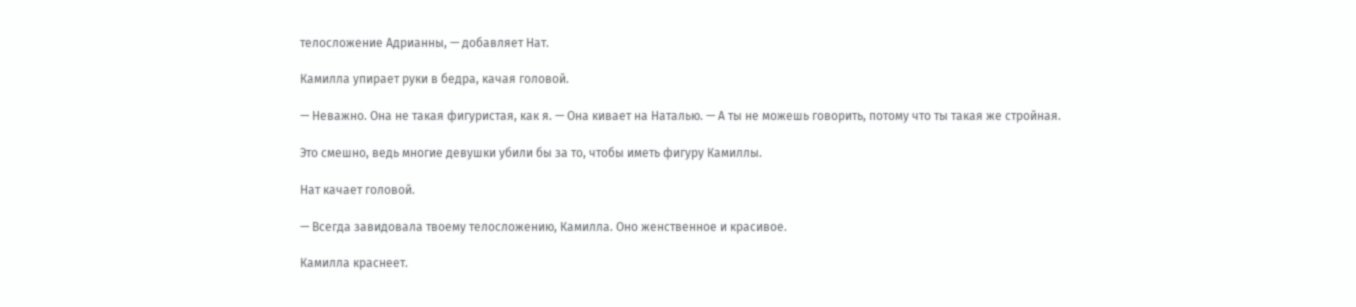телосложение Адрианны, — добавляет Нат.

Камилла упирает руки в бедра, качая головой.

— Неважно. Она не такая фигуристая, как я. — Она кивает на Наталью. — А ты не можешь говорить, потому что ты такая же стройная.

Это смешно, ведь многие девушки убили бы за то, чтобы иметь фигуру Камиллы.

Нат качает головой.

— Всегда завидовала твоему телосложению, Камилла. Оно женственное и красивое.

Камилла краснеет.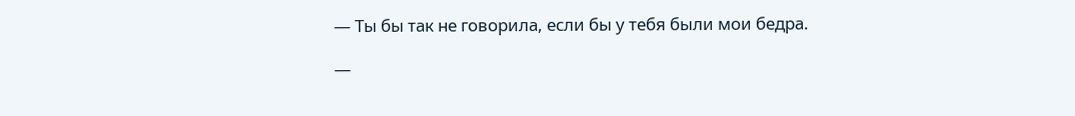— Ты бы так не говорила, если бы у тебя были мои бедра.

—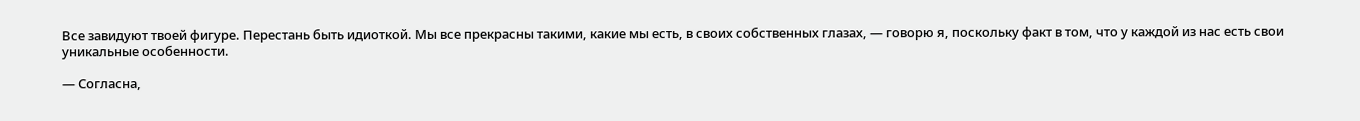Все завидуют твоей фигуре. Перестань быть идиоткой. Мы все прекрасны такими, какие мы есть, в своих собственных глазах, — говорю я, поскольку факт в том, что у каждой из нас есть свои уникальные особенности.

— Согласна,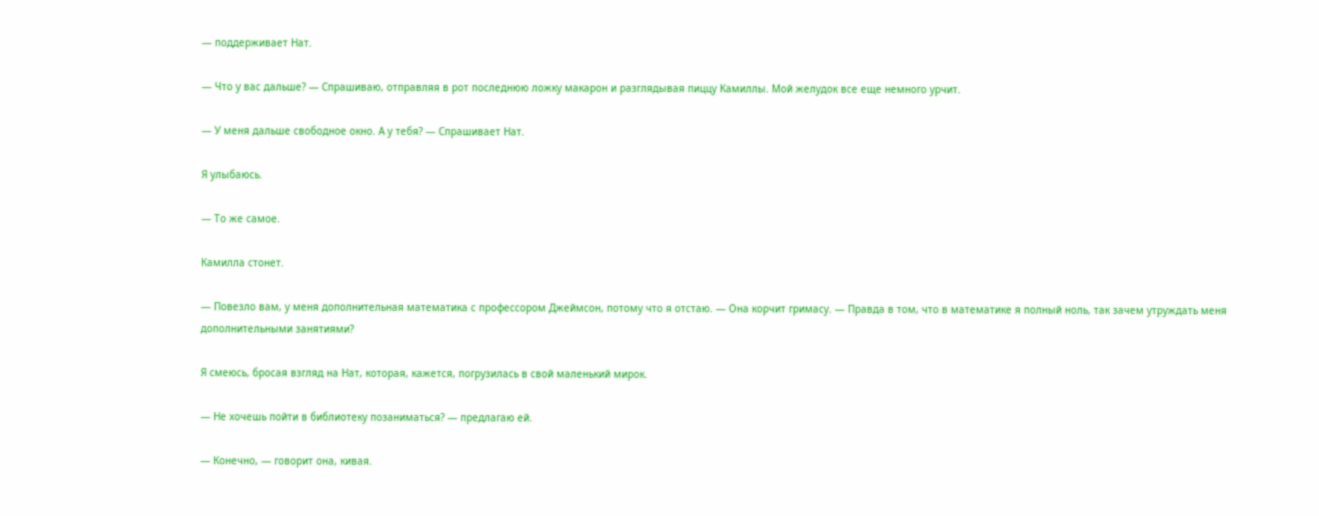— поддерживает Нат.

— Что у вас дальше? — Спрашиваю, отправляя в рот последнюю ложку макарон и разглядывая пиццу Камиллы. Мой желудок все еще немного урчит.

— У меня дальше свободное окно. А у тебя? — Спрашивает Нат.

Я улыбаюсь.

— То же самое.

Камилла стонет.

— Повезло вам, у меня дополнительная математика с профессором Джеймсон, потому что я отстаю. — Она корчит гримасу. — Правда в том, что в математике я полный ноль, так зачем утруждать меня дополнительными занятиями?

Я смеюсь, бросая взгляд на Нат, которая, кажется, погрузилась в свой маленький мирок.

— Не хочешь пойти в библиотеку позаниматься? — предлагаю ей.

— Конечно, — говорит она, кивая.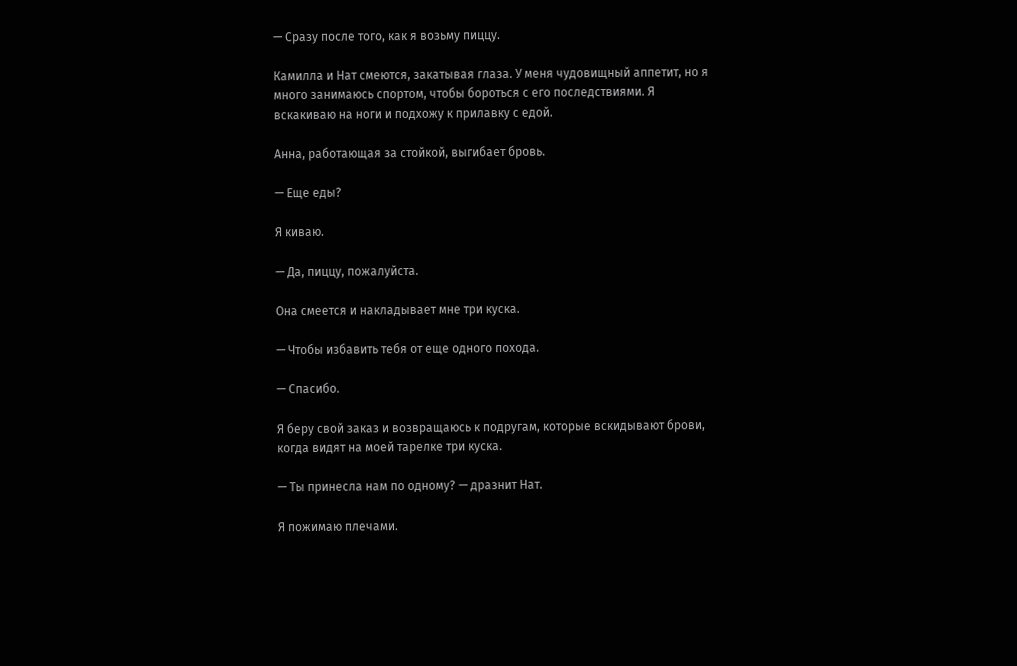— Сразу после того, как я возьму пиццу.

Камилла и Нат смеются, закатывая глаза. У меня чудовищный аппетит, но я много занимаюсь спортом, чтобы бороться с его последствиями. Я вскакиваю на ноги и подхожу к прилавку с едой.

Анна, работающая за стойкой, выгибает бровь.

— Еще еды?

Я киваю.

— Да, пиццу, пожалуйста.

Она смеется и накладывает мне три куска.

— Чтобы избавить тебя от еще одного похода.

— Спасибо.

Я беру свой заказ и возвращаюсь к подругам, которые вскидывают брови, когда видят на моей тарелке три куска.

— Ты принесла нам по одному? — дразнит Нат.

Я пожимаю плечами.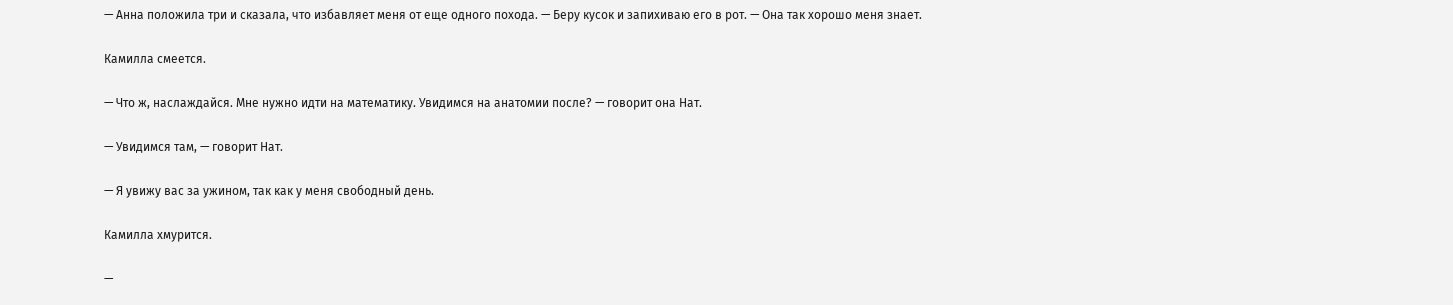— Анна положила три и сказала, что избавляет меня от еще одного похода. — Беру кусок и запихиваю его в рот. — Она так хорошо меня знает.

Камилла смеется.

— Что ж, наслаждайся. Мне нужно идти на математику. Увидимся на анатомии после? — говорит она Нат.

— Увидимся там, — говорит Нат.

— Я увижу вас за ужином, так как у меня свободный день.

Камилла хмурится.

—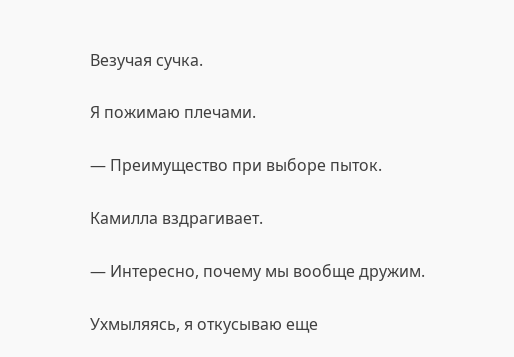Везучая сучка.

Я пожимаю плечами.

— Преимущество при выборе пыток.

Камилла вздрагивает.

— Интересно, почему мы вообще дружим.

Ухмыляясь, я откусываю еще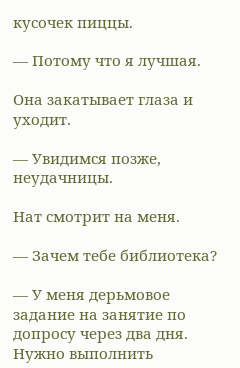кусочек пиццы.

— Потому что я лучшая.

Она закатывает глаза и уходит.

— Увидимся позже, неудачницы.

Нат смотрит на меня.

— Зачем тебе библиотека?

— У меня дерьмовое задание на занятие по допросу через два дня. Нужно выполнить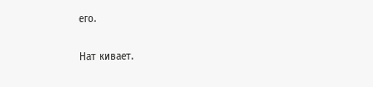его.

Нат кивает.